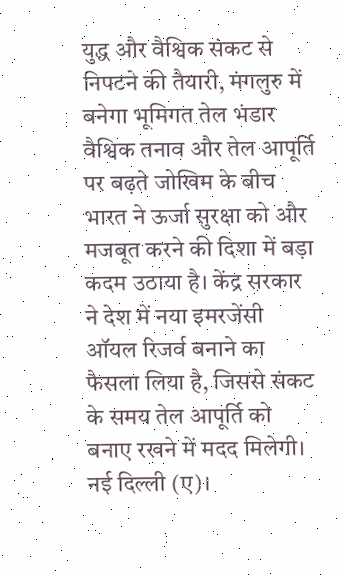युद्ध और वैश्विक संकट से निपटने की तैयारी, मंगलुरु में बनेगा भूमिगत तेल भंडार
वैश्विक तनाव और तेल आपूर्ति पर बढ़ते जोखिम के बीच भारत ने ऊर्जा सुरक्षा को और मजबूत करने की दिशा में बड़ा कदम उठाया है। केंद्र सरकार ने देश में नया इमरजेंसी ऑयल रिजर्व बनाने का फैसला लिया है, जिससे संकट के समय तेल आपूर्ति को बनाए रखने में मदद मिलेगी।
नई दिल्ली (ए)।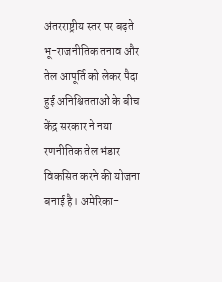अंतरराष्ट्रीय स्तर पर बढ़ते भू-राजनीतिक तनाव और तेल आपूर्ति को लेकर पैदा हुई अनिश्चितताओं के बीच केंद्र सरकार ने नया रणनीतिक तेल भंडार विकसित करने की योजना बनाई है। अमेरिका-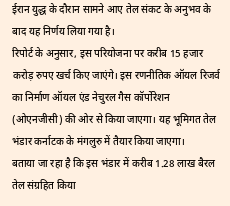ईरान युद्ध के दौरान सामने आए तेल संकट के अनुभव के बाद यह निर्णय लिया गया है।
रिपोर्ट के अनुसार, इस परियोजना पर करीब 15 हजार करोड़ रुपए खर्च किए जाएंगे। इस रणनीतिक ऑयल रिजर्व का निर्माण ऑयल एंड नेचुरल गैस कॉर्पोरेशन (ओएनजीसी) की ओर से किया जाएगा। यह भूमिगत तेल भंडार कर्नाटक के मंगलुरु में तैयार किया जाएगा।
बताया जा रहा है कि इस भंडार में करीब 1.28 लाख बैरल तेल संग्रहित किया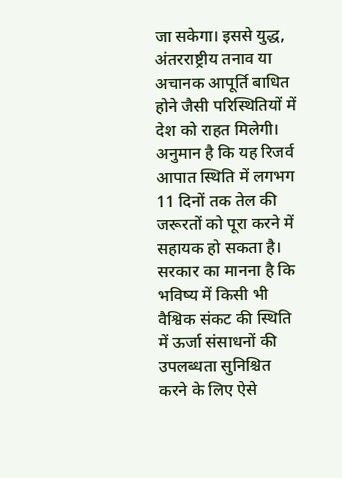जा सकेगा। इससे युद्ध, अंतरराष्ट्रीय तनाव या अचानक आपूर्ति बाधित होने जैसी परिस्थितियों में देश को राहत मिलेगी। अनुमान है कि यह रिजर्व आपात स्थिति में लगभग 11 दिनों तक तेल की जरूरतों को पूरा करने में सहायक हो सकता है।
सरकार का मानना है कि भविष्य में किसी भी वैश्विक संकट की स्थिति में ऊर्जा संसाधनों की उपलब्धता सुनिश्चित करने के लिए ऐसे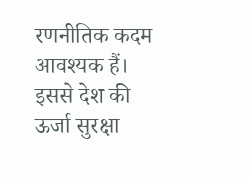रणनीतिक कदम आवश्यक हैं। इससे देश की ऊर्जा सुरक्षा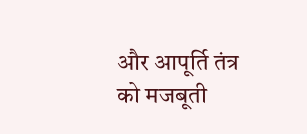और आपूर्ति तंत्र को मजबूती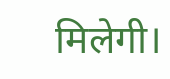मिलेगी।